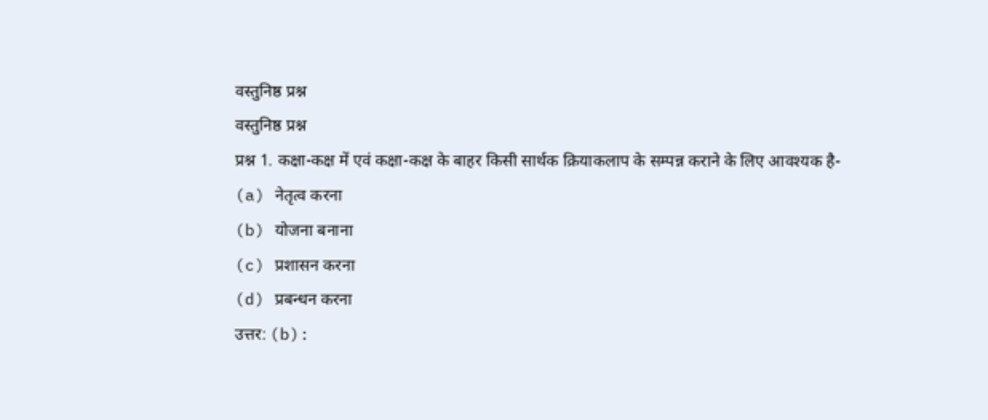वस्तुनिष्ठ प्रश्न
वस्तुनिष्ठ प्रश्न
प्रश्न 1. कक्षा-कक्ष में एवं कक्षा-कक्ष के बाहर किसी सार्थक क्रियाकलाप के सम्पन्न कराने के लिए आवश्यक है-
(a) नेतृत्व करना
(b) योजना बनाना
(c) प्रशासन करना
(d) प्रबन्धन करना
उत्तर: (b):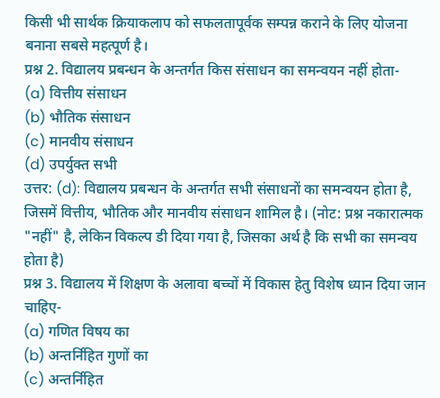किसी भी सार्थक क्रियाकलाप को सफलतापूर्वक सम्पन्न कराने के लिए योजना बनाना सबसे महत्पूर्ण है।
प्रश्न 2. विद्यालय प्रबन्धन के अन्तर्गत किस संसाधन का समन्वयन नहीं होता-
(a) वित्तीय संसाधन
(b) भौतिक संसाधन
(c) मानवीय संसाधन
(d) उपर्युक्त सभी
उत्तर: (d): विद्यालय प्रबन्धन के अन्तर्गत सभी संसाधनों का समन्वयन होता है, जिसमें वित्तीय, भौतिक और मानवीय संसाधन शामिल है। (नोट: प्रश्न नकारात्मक "नहीं" है, लेकिन विकल्प डी दिया गया है, जिसका अर्थ है कि सभी का समन्वय होता है)
प्रश्न 3. विद्यालय में शिक्षण के अलावा बच्चों में विकास हेतु विशेष ध्यान दिया जान चाहिए-
(a) गणित विषय का
(b) अन्तर्निहित गुणों का
(c) अन्तर्निहित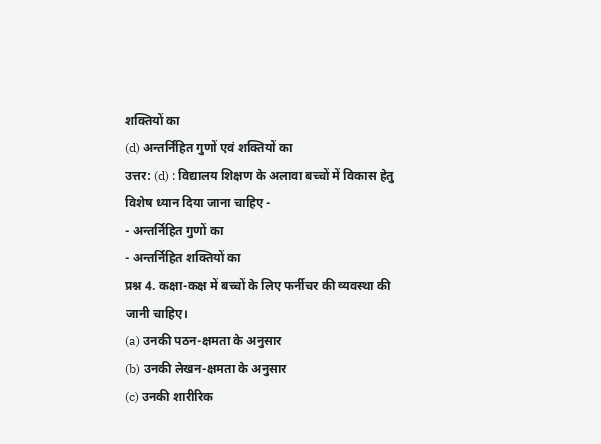शक्तियों का
(d) अन्तर्निहित गुणों एवं शक्तियों का
उत्तर: (d) : विद्यालय शिक्षण के अलावा बच्चों में विकास हेतु विशेष ध्यान दिया जाना चाहिए -
- अन्तर्निहित गुणों का
- अन्तर्निहित शक्तियों का
प्रश्न 4. कक्षा-कक्ष में बच्चों के लिए फर्नीचर की व्यवस्था की जानी चाहिए।
(a) उनकी पठन-क्षमता के अनुसार
(b) उनकी लेखन-क्षमता के अनुसार
(c) उनकी शारीरिक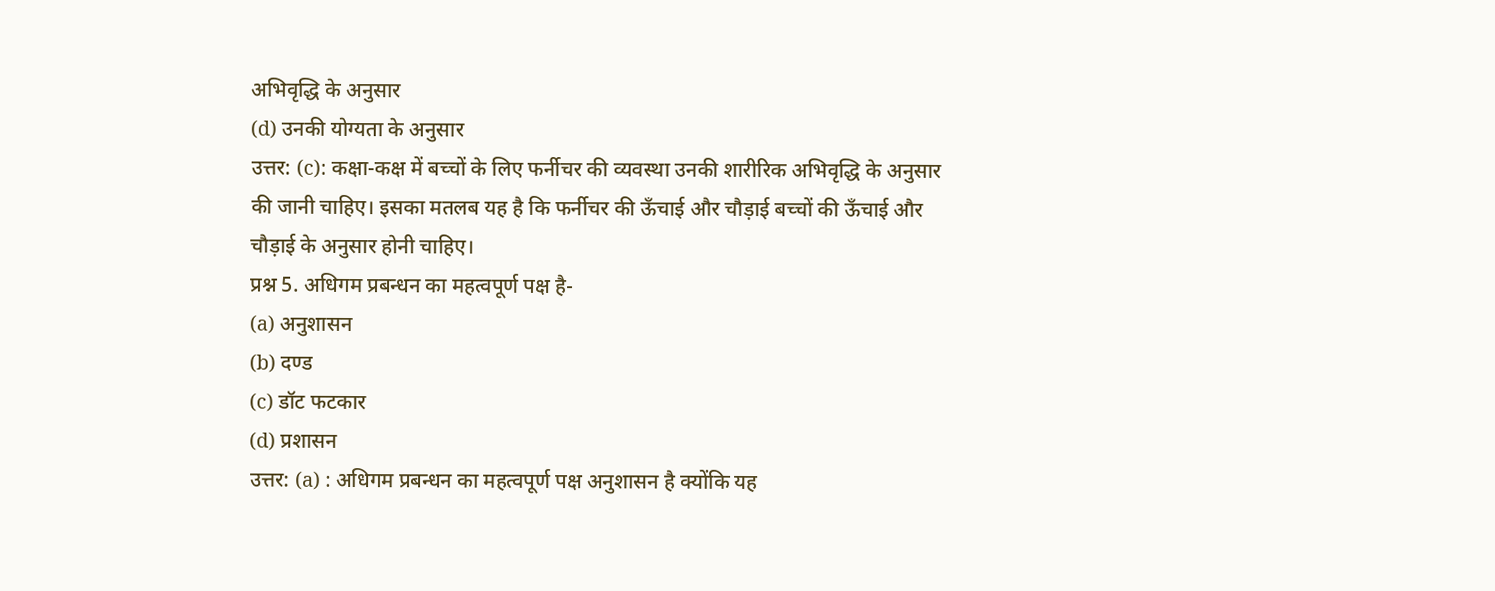अभिवृद्धि के अनुसार
(d) उनकी योग्यता के अनुसार
उत्तर: (c): कक्षा-कक्ष में बच्चों के लिए फर्नीचर की व्यवस्था उनकी शारीरिक अभिवृद्धि के अनुसार की जानी चाहिए। इसका मतलब यह है कि फर्नीचर की ऊँचाई और चौड़ाई बच्चों की ऊँचाई और चौड़ाई के अनुसार होनी चाहिए।
प्रश्न 5. अधिगम प्रबन्धन का महत्वपूर्ण पक्ष है-
(a) अनुशासन
(b) दण्ड
(c) डॉट फटकार
(d) प्रशासन
उत्तर: (a) : अधिगम प्रबन्धन का महत्वपूर्ण पक्ष अनुशासन है क्योंकि यह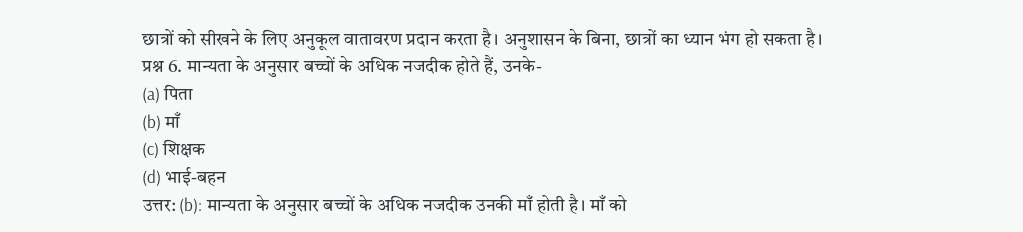छात्रों को सीखने के लिए अनुकूल वातावरण प्रदान करता है। अनुशासन के बिना, छात्रों का ध्यान भंग हो सकता है।
प्रश्न 6. मान्यता के अनुसार बच्चों के अधिक नजदीक होते हैं, उनके-
(a) पिता
(b) माँ
(c) शिक्षक
(d) भाई-बहन
उत्तर: (b): मान्यता के अनुसार बच्चों के अधिक नजदीक उनकी माँ होती है। माँ को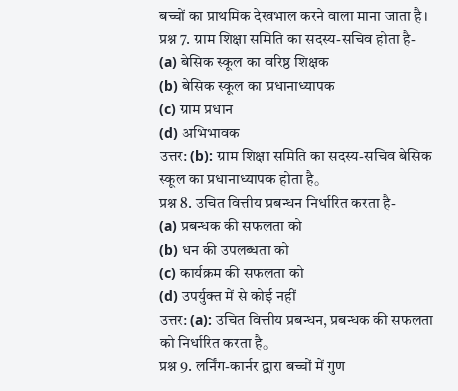बच्चों का प्राथमिक देखभाल करने वाला माना जाता है।
प्रश्न 7. ग्राम शिक्षा समिति का सदस्य-सचिव होता है-
(a) बेसिक स्कूल का वरिष्ठ शिक्षक
(b) बेसिक स्कूल का प्रधानाध्यापक
(c) ग्राम प्रधान
(d) अभिभावक
उत्तर: (b): ग्राम शिक्षा समिति का सदस्य-सचिव बेसिक स्कूल का प्रधानाध्यापक होता है。
प्रश्न 8. उचित वित्तीय प्रबन्धन निर्धारित करता है-
(a) प्रबन्धक की सफलता को
(b) धन की उपलब्धता को
(c) कार्यक्रम की सफलता को
(d) उपर्युक्त में से कोई नहीं
उत्तर: (a): उचित वित्तीय प्रबन्धन, प्रबन्धक की सफलता को निर्धारित करता है。
प्रश्न 9. लर्निंग-कार्नर द्वारा बच्चों में गुण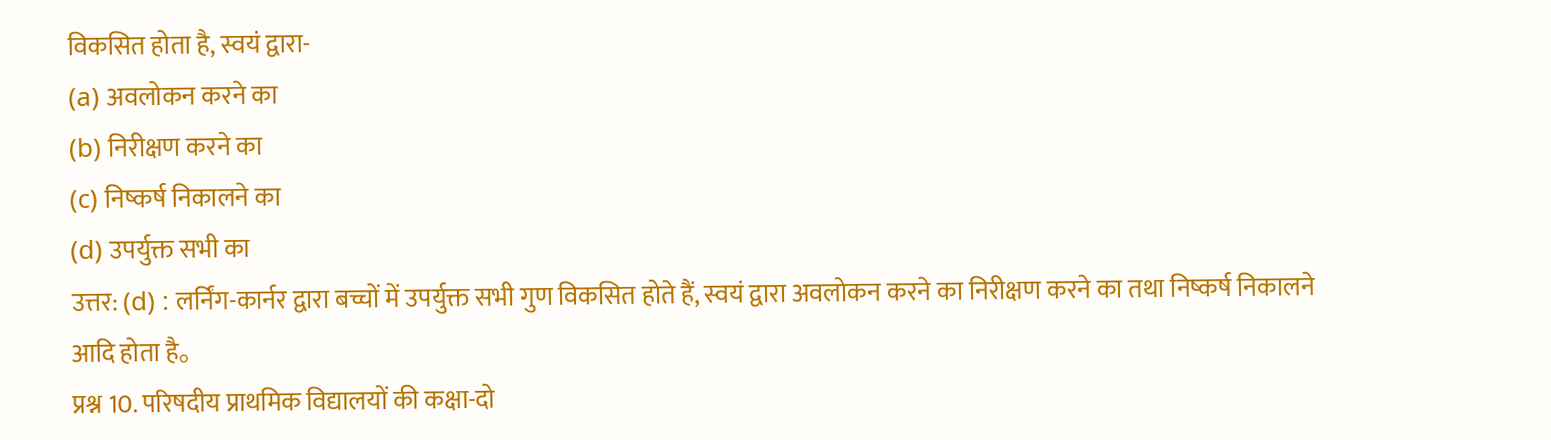विकसित होता है, स्वयं द्वारा-
(a) अवलोकन करने का
(b) निरीक्षण करने का
(c) निष्कर्ष निकालने का
(d) उपर्युक्त सभी का
उत्तर: (d) : लर्निंग-कार्नर द्वारा बच्चों में उपर्युक्त सभी गुण विकसित होते हैं, स्वयं द्वारा अवलोकन करने का निरीक्षण करने का तथा निष्कर्ष निकालने आदि होता है。
प्रश्न 10. परिषदीय प्राथमिक विद्यालयों की कक्षा-दो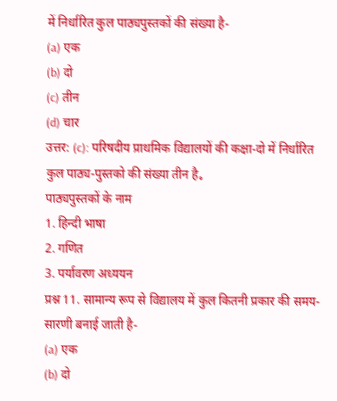में निर्धारित कुल पाठ्यपुस्तकों की संख्या है-
(a) एक
(b) दो
(c) तीन
(d) चार
उत्तर: (c): परिषदीय प्राथमिक विद्यालयों की कक्षा-दो में निर्धारित कुल पाठ्य-पुस्तको की संख्या तीन है。
पाठ्यपुस्तकों के नाम
1. हिन्दी भाषा
2. गणित
3. पर्यावरण अध्ययन
प्रश्न 11. सामान्य रूप से विद्यालय में कुल कितनी प्रकार की समय-सारणी बनाई जाती है-
(a) एक
(b) दो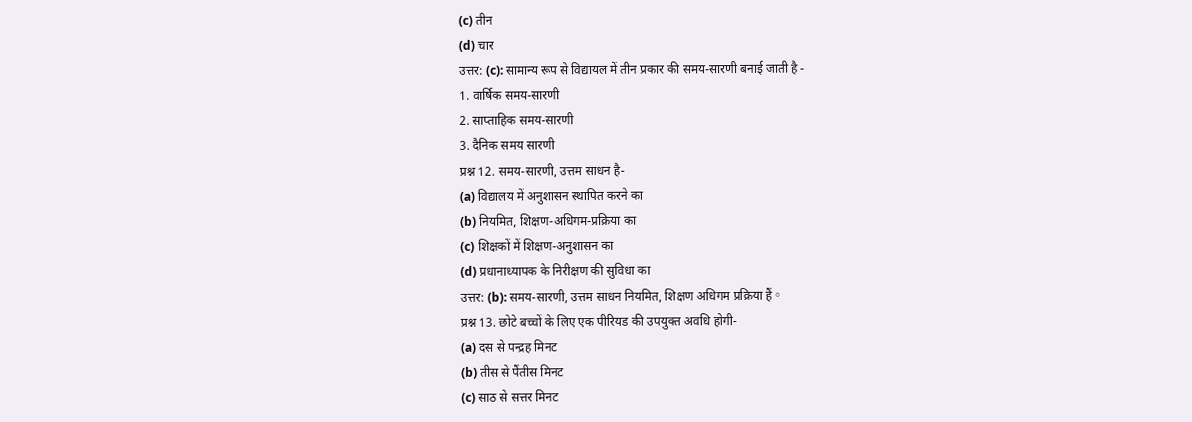(c) तीन
(d) चार
उत्तर: (c): सामान्य रूप से विद्यायल में तीन प्रकार की समय-सारणी बनाई जाती है -
1. वार्षिक समय-सारणी
2. साप्ताहिक समय-सारणी
3. दैनिक समय सारणी
प्रश्न 12. समय-सारणी, उत्तम साधन है-
(a) विद्यालय में अनुशासन स्थापित करने का
(b) नियमित, शिक्षण-अधिगम-प्रक्रिया का
(c) शिक्षकों में शिक्षण-अनुशासन का
(d) प्रधानाध्यापक के निरीक्षण की सुविधा का
उत्तर: (b): समय-सारणी, उत्तम साधन नियमित, शिक्षण अधिगम प्रक्रिया हैं。
प्रश्न 13. छोटे बच्चों के लिए एक पीरियड की उपयुक्त अवधि होगी-
(a) दस से पन्द्रह मिनट
(b) तीस से पैंतीस मिनट
(c) साठ से सत्तर मिनट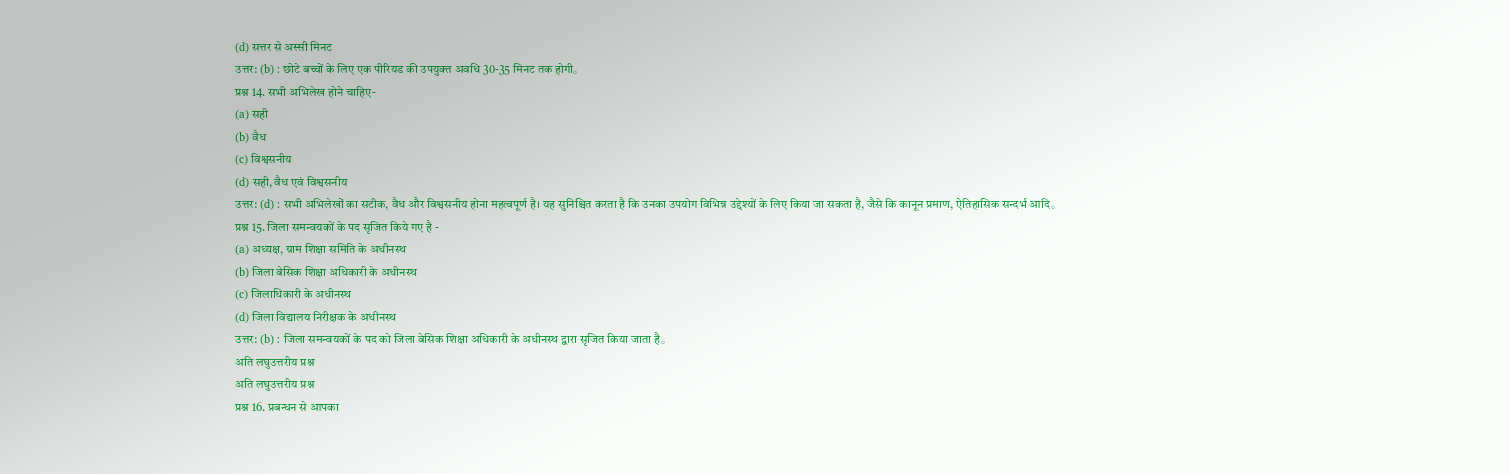(d) सत्तर से अस्सी मिनट
उत्तर: (b) : छोटे बच्चों के लिए एक पीरियड की उपयुक्त अवधि 30-35 मिनट तक होगी。
प्रश्न 14. सभी अभिलेख होने चाहिए-
(a) सही
(b) वैध
(c) विश्वसनीय
(d) सही, वैध एवं विश्वसनीय
उत्तर: (d) : सभी अभिलेखों का सटीक, वैध और विश्वसनीय होना महत्वपूर्ण है। यह सुनिश्चित करता है कि उनका उपयोग विभिन्न उद्देश्यों के लिए किया जा सकता है, जैसे कि कानून प्रमाण, ऐतिहासिक सन्दर्भ आदि。
प्रश्न 15. जिला समन्वयकों के पद सृजित किये गए है -
(a) अध्यक्ष, ग्राम शिक्षा समिति के अधीनस्थ
(b) जिला बेसिक शिक्षा अधिकारी के अधीनस्थ
(c) जिलाधिकारी के अधीनस्थ
(d) जिला विद्यालय निरीक्षक के अधीनस्थ
उत्तर: (b) : जिला समन्वयकों के पद को जिला बेसिक शिक्षा अधिकारी के अधीनस्थ द्वारा सृजित किया जाता है。
अति लघुउत्तरीय प्रश्न
अति लघुउत्तरीय प्रश्न
प्रश्न 16. प्रबन्धन से आपका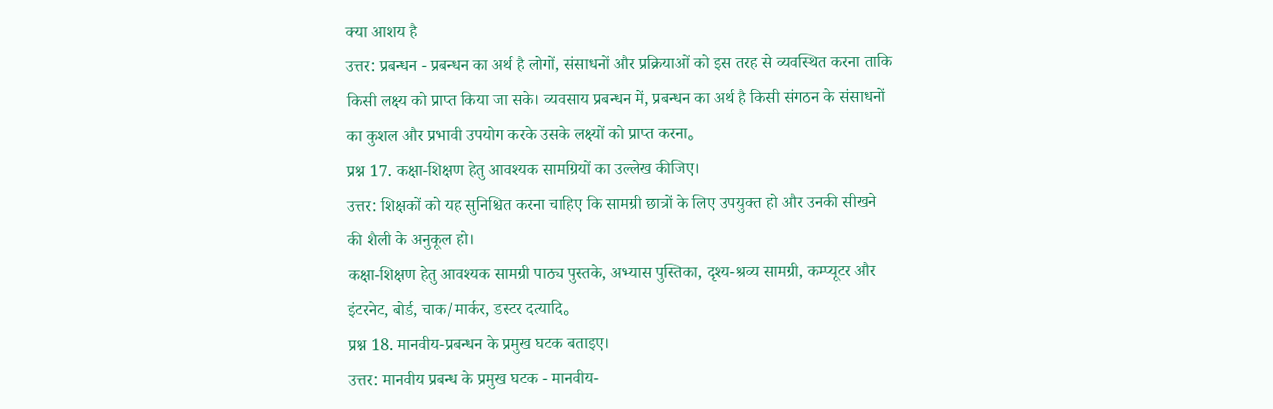क्या आशय है
उत्तर: प्रबन्धन - प्रबन्धन का अर्थ है लोगों, संसाधनों और प्रक्रियाओं को इस तरह से व्यवस्थित करना ताकि किसी लक्ष्य को प्राप्त किया जा सके। व्यवसाय प्रबन्धन में, प्रबन्धन का अर्थ है किसी संगठन के संसाधनों का कुशल और प्रभावी उपयोग करके उसके लक्ष्यों को प्राप्त करना。
प्रश्न 17. कक्षा-शिक्षण हेतु आवश्यक सामग्रियों का उल्लेख कीजिए।
उत्तर: शिक्षकों को यह सुनिश्चित करना चाहिए कि सामग्री छात्रों के लिए उपयुक्त हो और उनकी सीखने की शैली के अनुकूल हो।
कक्षा-शिक्षण हेतु आवश्यक सामग्री पाठ्य पुस्तके, अभ्यास पुस्तिका, दृश्य-श्रव्य सामग्री, कम्प्यूटर और इंटरनेट, बोर्ड, चाक/मार्कर, डस्टर दत्यादि。
प्रश्न 18. मानवीय-प्रबन्धन के प्रमुख घटक बताइए।
उत्तर: मानवीय प्रबन्ध के प्रमुख घटक - मानवीय-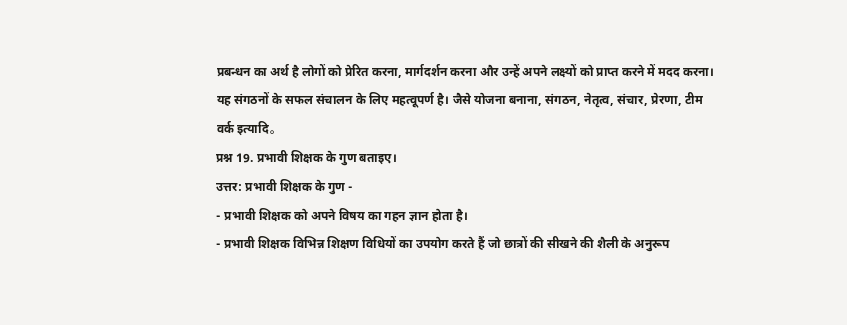प्रबन्धन का अर्थ है लोगों को प्रेरित करना, मार्गदर्शन करना और उन्हें अपने लक्ष्यों को प्राप्त करने में मदद करना। यह संगठनों के सफल संचालन के लिए महत्वूपर्ण है। जैसे योजना बनाना, संगठन, नेतृत्व, संचार, प्रेरणा, टीम वर्क इत्यादि。
प्रश्न 19. प्रभावी शिक्षक के गुण बताइए।
उत्तर: प्रभावी शिक्षक के गुण -
- प्रभावी शिक्षक को अपने विषय का गहन ज्ञान होता है।
- प्रभावी शिक्षक विभिन्न शिक्षण विधियों का उपयोग करते हैं जो छात्रों की सीखने की शैली के अनुरूप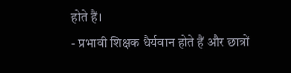होते हैं।
- प्रभावी शिक्षक धैर्यवान होते हैं और छात्रों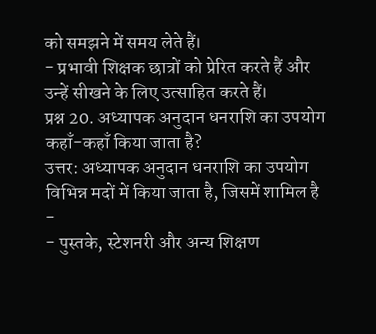को समझने में समय लेते हैं।
- प्रभावी शिक्षक छात्रों को प्रेरित करते हैं और उन्हें सीखने के लिए उत्साहित करते हैं।
प्रश्न 20. अध्यापक अनुदान धनराशि का उपयोग कहाँ-कहाँ किया जाता है?
उत्तर: अध्यापक अनुदान धनराशि का उपयोग विभिन्न मदों में किया जाता है, जिसमें शामिल है -
- पुस्तके, स्टेशनरी और अन्य शिक्षण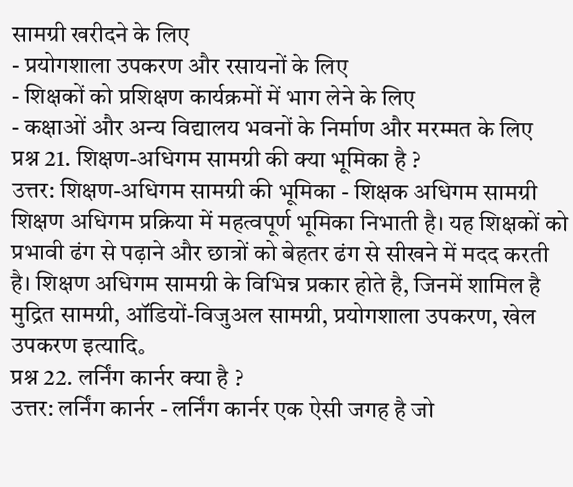सामग्री खरीदने के लिए
- प्रयोगशाला उपकरण और रसायनों के लिए
- शिक्षकों को प्रशिक्षण कार्यक्रमों में भाग लेने के लिए
- कक्षाओं और अन्य विद्यालय भवनों के निर्माण और मरम्मत के लिए
प्रश्न 21. शिक्षण-अधिगम सामग्री की क्या भूमिका है ?
उत्तर: शिक्षण-अधिगम सामग्री की भूमिका - शिक्षक अधिगम सामग्री शिक्षण अधिगम प्रक्रिया में महत्वपूर्ण भूमिका निभाती है। यह शिक्षकों को प्रभावी ढंग से पढ़ाने और छात्रों को बेहतर ढंग से सीखने में मदद करती है। शिक्षण अधिगम सामग्री के विभिन्न प्रकार होते है, जिनमें शामिल है मुद्रित सामग्री, ऑडियों-विजुअल सामग्री, प्रयोगशाला उपकरण, खेल उपकरण इत्यादि。
प्रश्न 22. लर्निंग कार्नर क्या है ?
उत्तर: लर्निंग कार्नर - लर्निंग कार्नर एक ऐसी जगह है जो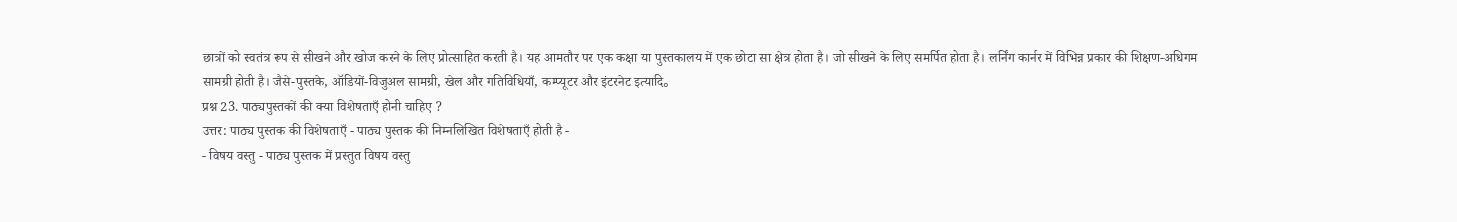छात्रों को स्वतंत्र रूप से सीखने और खोज करने के लिए प्रोत्साहित करती है। यह आमतौर पर एक कक्षा या पुस्तकालय में एक छोटा सा क्षेत्र होता है। जो सीखने के लिए समर्पित होता है। लर्निंग कार्नर में विभिन्न प्रकार की शिक्षण-अधिगम सामग्री होती है। जैसे-पुस्तके, ऑडियों-विजुअल सामग्री, खेल और गतिविधियाँ, कम्प्यूटर और इंटरनेट इत्यादि。
प्रश्न 23. पाठ्यपुस्तकों की क्या विशेषताएँ होनी चाहिए ?
उत्तर: पाठ्य पुस्तक की विशेषताएँ - पाठ्य पुस्तक की निम्नलिखित विशेषताएँ होती है -
- विषय वस्तु - पाठ्य पुस्तक में प्रस्तुत विषय वस्तु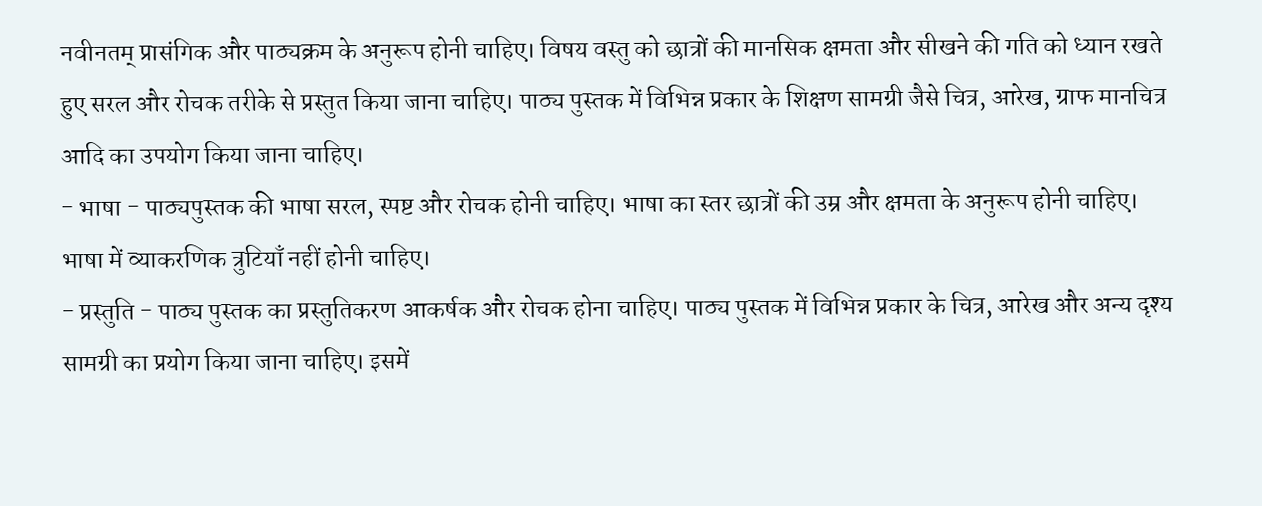नवीनतम् प्रासंगिक और पाठ्यक्रम के अनुरूप होनी चाहिए। विषय वस्तु को छात्रों की मानसिक क्षमता और सीखने की गति को ध्यान रखते हुए सरल और रोचक तरीके से प्रस्तुत किया जाना चाहिए। पाठ्य पुस्तक में विभिन्न प्रकार के शिक्षण सामग्री जैसे चित्र, आरेख, ग्राफ मानचित्र आदि का उपयोग किया जाना चाहिए।
- भाषा - पाठ्यपुस्तक की भाषा सरल, स्पष्ट और रोचक होनी चाहिए। भाषा का स्तर छात्रों की उम्र और क्षमता के अनुरूप होनी चाहिए। भाषा में व्याकरणिक त्रुटियाँ नहीं होनी चाहिए।
- प्रस्तुति - पाठ्य पुस्तक का प्रस्तुतिकरण आकर्षक और रोचक होना चाहिए। पाठ्य पुस्तक में विभिन्न प्रकार के चित्र, आरेख और अन्य दृश्य सामग्री का प्रयोग किया जाना चाहिए। इसमें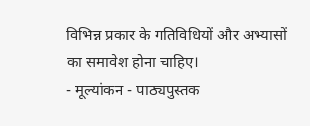विभिन्न प्रकार के गतिविधियों और अभ्यासों का समावेश होना चाहिए।
- मूल्यांकन - पाठ्यपुस्तक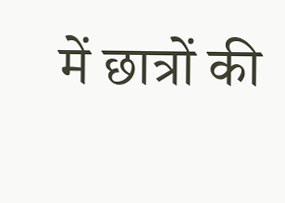में छात्रों की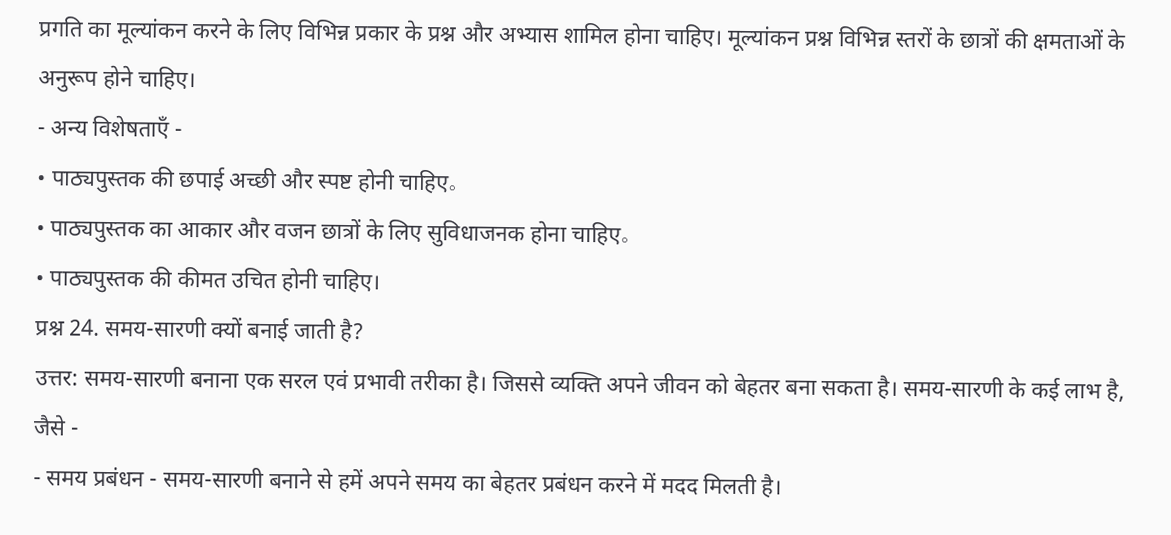प्रगति का मूल्यांकन करने के लिए विभिन्न प्रकार के प्रश्न और अभ्यास शामिल होना चाहिए। मूल्यांकन प्रश्न विभिन्न स्तरों के छात्रों की क्षमताओं के अनुरूप होने चाहिए।
- अन्य विशेषताएँ -
• पाठ्यपुस्तक की छपाई अच्छी और स्पष्ट होनी चाहिए。
• पाठ्यपुस्तक का आकार और वजन छात्रों के लिए सुविधाजनक होना चाहिए。
• पाठ्यपुस्तक की कीमत उचित होनी चाहिए।
प्रश्न 24. समय-सारणी क्यों बनाई जाती है?
उत्तर: समय-सारणी बनाना एक सरल एवं प्रभावी तरीका है। जिससे व्यक्ति अपने जीवन को बेहतर बना सकता है। समय-सारणी के कई लाभ है, जैसे -
- समय प्रबंधन - समय-सारणी बनाने से हमें अपने समय का बेहतर प्रबंधन करने में मदद मिलती है।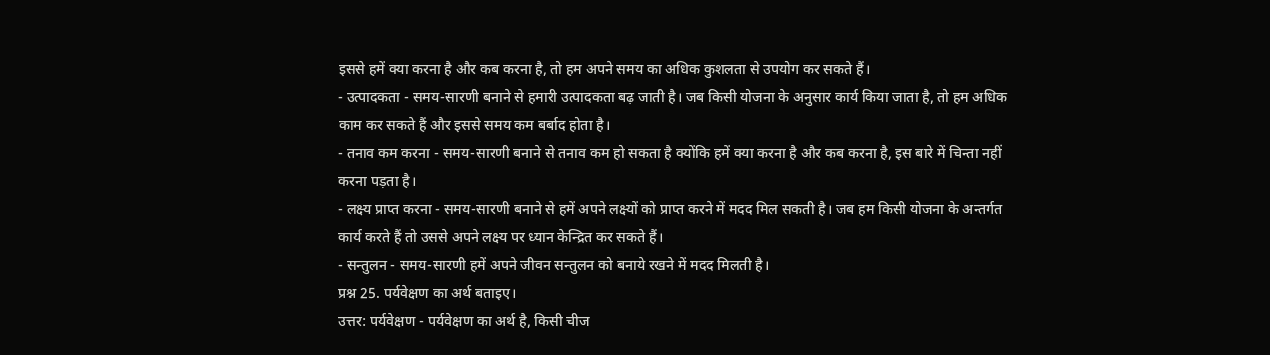इससे हमें क्या करना है और कब करना है, तो हम अपने समय का अधिक कुशलता से उपयोग कर सकते हैं।
- उत्पादकता - समय-सारणी बनाने से हमारी उत्पादकता बढ़ जाती है। जब किसी योजना के अनुसार कार्य किया जाता है, तो हम अधिक काम कर सकते हैं और इससे समय कम बर्बाद होता है।
- तनाव कम करना - समय-सारणी बनाने से तनाव कम हो सकता है क्योंकि हमें क्या करना है और कब करना है, इस बारे में चिन्ता नहीं करना पड़ता है।
- लक्ष्य प्राप्त करना - समय-सारणी बनाने से हमें अपने लक्ष्यों को प्राप्त करने में मदद मिल सकती है। जब हम किसी योजना के अन्तर्गत कार्य करते हैं तो उससे अपने लक्ष्य पर ध्यान केन्द्रित कर सकते हैं।
- सन्तुलन - समय-सारणी हमें अपने जीवन सन्तुलन को बनाये रखने में मदद मिलती है।
प्रश्न 25. पर्यवेक्षण का अर्थ बताइए।
उत्तर: पर्यवेक्षण - पर्यवेक्षण का अर्थ है, किसी चीज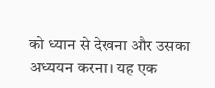को ध्यान से देखना और उसका अध्ययन करना। यह एक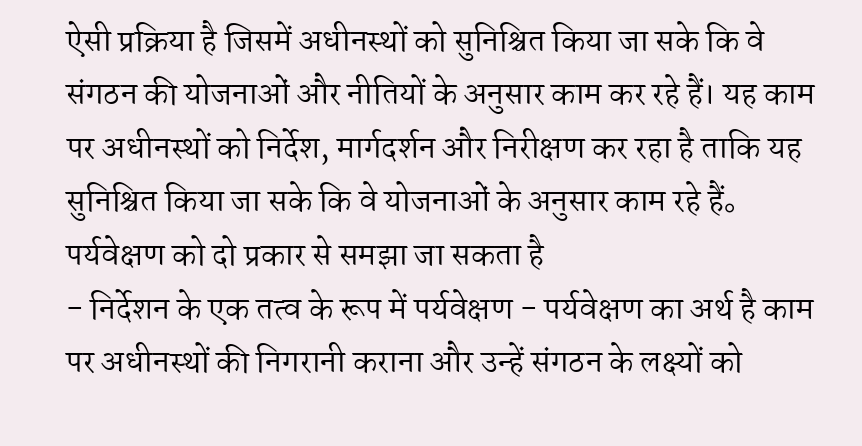ऐसी प्रक्रिया है जिसमें अधीनस्थों को सुनिश्चित किया जा सके कि वे संगठन की योजनाओं और नीतियों के अनुसार काम कर रहे हैं। यह काम पर अधीनस्थों को निर्देश, मार्गदर्शन और निरीक्षण कर रहा है ताकि यह सुनिश्चित किया जा सके कि वे योजनाओं के अनुसार काम रहे हैं。
पर्यवेक्षण को दो प्रकार से समझा जा सकता है
- निर्देशन के एक तत्व के रूप में पर्यवेक्षण - पर्यवेक्षण का अर्थ है काम पर अधीनस्थों की निगरानी कराना और उन्हें संगठन के लक्ष्यों को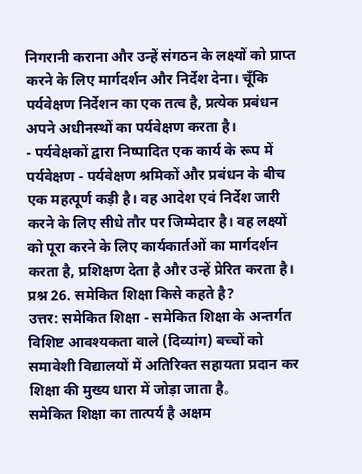निगरानी कराना और उन्हें संगठन के लक्ष्यों को प्राप्त करने के लिए मार्गदर्शन और निर्देश देना। चूँकि पर्यवेक्षण निर्देशन का एक तत्व है, प्रत्येक प्रबंधन अपने अधीनस्थों का पर्यवेक्षण करता है।
- पर्यवेक्षकों द्वारा निष्पादित एक कार्य के रूप में पर्यवेक्षण - पर्यवेक्षण श्रमिकों और प्रबंधन के बीच एक महत्पूर्ण कड़ी है। वह आदेश एवं निर्देश जारी करने के लिए सीधे तौर पर जिम्मेदार है। वह लक्ष्यों को पूरा करने के लिए कार्यकार्तओं का मार्गदर्शन करता है, प्रशिक्षण देता है और उन्हें प्रेरित करता है।
प्रश्न 26. समेकित शिक्षा किसे कहते है?
उत्तर: समेकित शिक्षा - समेकित शिक्षा के अन्तर्गत विशिष्ट आवश्यकता वाले (दिव्यांग) बच्चों को समावेशी विद्यालयों में अतिरिक्त सहायता प्रदान कर शिक्षा की मुख्य धारा में जोड़ा जाता है。
समेकित शिक्षा का तात्पर्य है अक्षम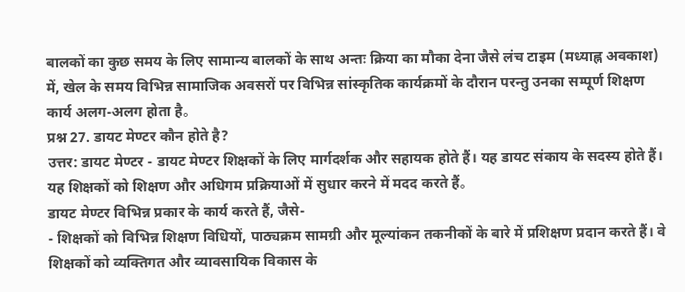बालकों का कुछ समय के लिए सामान्य बालकों के साथ अन्तः क्रिया का मौका देना जैसे लंच टाइम (मध्याह्न अवकाश) में, खेल के समय विभिन्न सामाजिक अवसरों पर विभिन्न सांस्कृतिक कार्यक्रमों के दौरान परन्तु उनका सम्पूर्ण शिक्षण कार्य अलग-अलग होता है。
प्रश्न 27. डायट मेण्टर कौन होते है?
उत्तर: डायट मेण्टर - डायट मेण्टर शिक्षकों के लिए मार्गदर्शक और सहायक होते हैं। यह डायट संकाय के सदस्य होते हैं। यह शिक्षकों को शिक्षण और अधिगम प्रक्रियाओं में सुधार करने में मदद करते हैं。
डायट मेण्टर विभिन्न प्रकार के कार्य करते हैं, जैसे-
- शिक्षकों को विभिन्न शिक्षण विधियों, पाठ्यक्रम सामग्री और मूल्यांकन तकनीकों के बारे में प्रशिक्षण प्रदान करते हैं। वे शिक्षकों को व्यक्तिगत और व्यावसायिक विकास के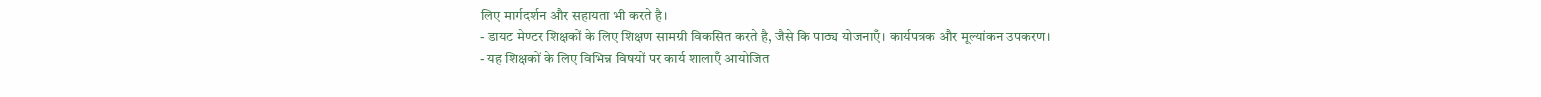लिए मार्गदर्शन और सहायता भी करते है।
- डायट मेण्टर शिक्षकों के लिए शिक्षण सामग्री विकसित करते है, जैसे कि पाठ्य योजनाएँ। कार्यपत्रक और मूल्यांकन उपकरण।
- यह शिक्षकों के लिए विभिन्न विषयों पर कार्य शालाएँ आयोजित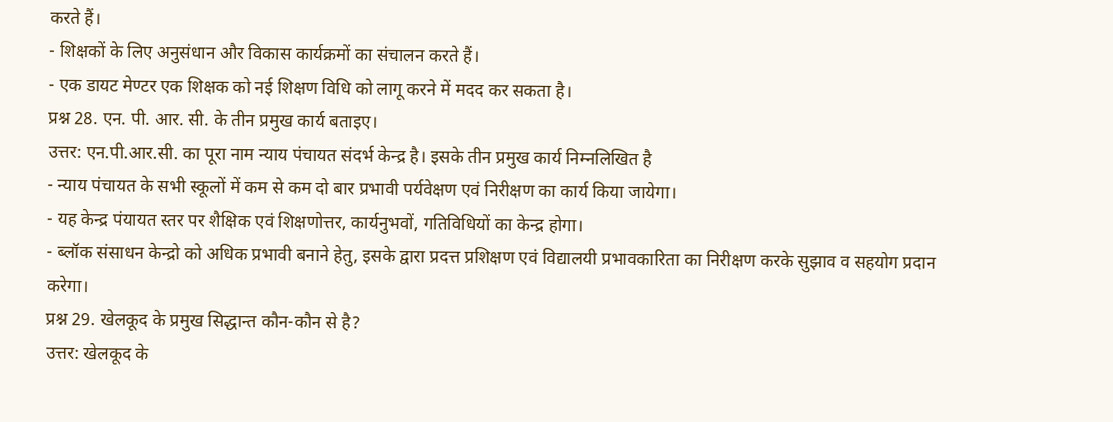करते हैं।
- शिक्षकों के लिए अनुसंधान और विकास कार्यक्रमों का संचालन करते हैं।
- एक डायट मेण्टर एक शिक्षक को नई शिक्षण विधि को लागू करने में मदद कर सकता है।
प्रश्न 28. एन. पी. आर. सी. के तीन प्रमुख कार्य बताइए।
उत्तर: एन.पी.आर.सी. का पूरा नाम न्याय पंचायत संदर्भ केन्द्र है। इसके तीन प्रमुख कार्य निम्नलिखित है
- न्याय पंचायत के सभी स्कूलों में कम से कम दो बार प्रभावी पर्यवेक्षण एवं निरीक्षण का कार्य किया जायेगा।
- यह केन्द्र पंयायत स्तर पर शैक्षिक एवं शिक्षणोत्तर, कार्यनुभवों, गतिविधियों का केन्द्र होगा।
- ब्लॉक संसाधन केन्द्रो को अधिक प्रभावी बनाने हेतु, इसके द्वारा प्रदत्त प्रशिक्षण एवं विद्यालयी प्रभावकारिता का निरीक्षण करके सुझाव व सहयोग प्रदान करेगा।
प्रश्न 29. खेलकूद के प्रमुख सिद्धान्त कौन-कौन से है?
उत्तर: खेलकूद के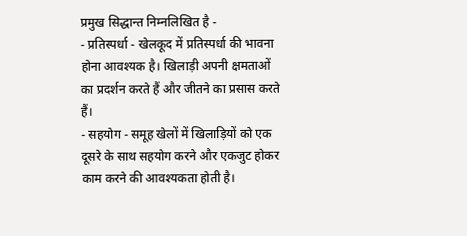प्रमुख सिद्धान्त निम्नलिखित है -
- प्रतिस्पर्धा - खेलकूद में प्रतिस्पर्धा की भावना होना आवश्यक है। खिलाड़ी अपनी क्षमताओं का प्रदर्शन करते हैं और जीतने का प्रसास करते हैं।
- सहयोग - समूह खेलों में खिलाड़ियों को एक दूसरे के साथ सहयोग करने और एकजुट होकर काम करने की आवश्यकता होती है।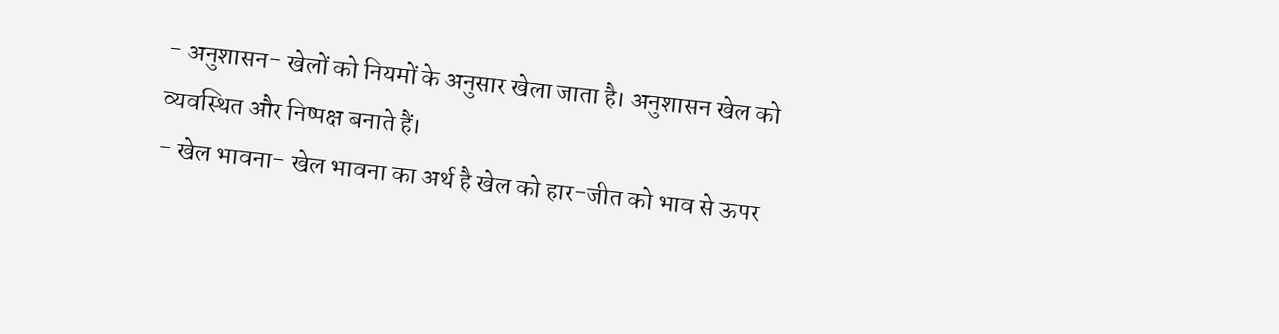- अनुशासन- खेलों को नियमों के अनुसार खेला जाता है। अनुशासन खेल को व्यवस्थित और निष्पक्ष बनाते हैं।
- खेल भावना- खेल भावना का अर्थ है खेल को हार-जीत को भाव से ऊपर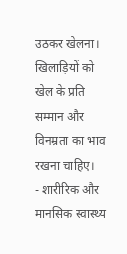उठकर खेलना। खिलाड़ियों को खेल के प्रति सम्मान और विनम्रता का भाव रखना चाहिए।
- शारीरिक और मानसिक स्वास्थ्य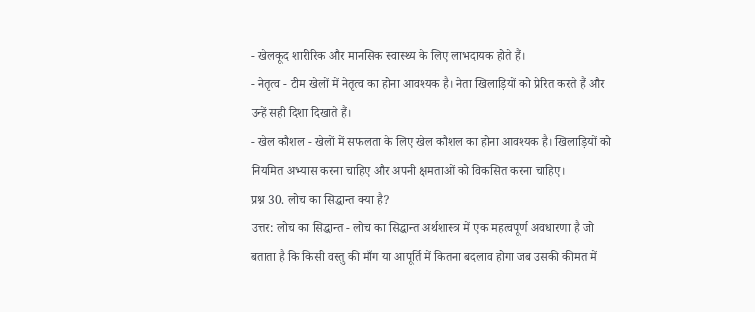- खेलकूद शारीरिक और मानसिक स्वास्थ्य के लिए लाभदायक होते हैं।
- नेतृत्व - टीम खेलों में नेतृत्व का होना आवश्यक है। नेता खिलाड़ियों को प्रेरित करते हैं और उन्हें सही दिशा दिखाते हैं।
- खेल कौशल - खेलों में सफलता के लिए खेल कौशल का होना आवश्यक है। खिलाड़ियों को नियमित अभ्यास करना चाहिए और अपनी क्षमताओं को विकसित करना चाहिए।
प्रश्न 30. लोच का सिद्धान्त क्या है?
उत्तर: लोच का सिद्धान्त - लोच का सिद्धान्त अर्थशास्त्र में एक महत्वपूर्ण अवधारणा है जो बताता है कि किसी वस्तु की माँग या आपूर्ति में कितना बदलाव होगा जब उसकी कीमत में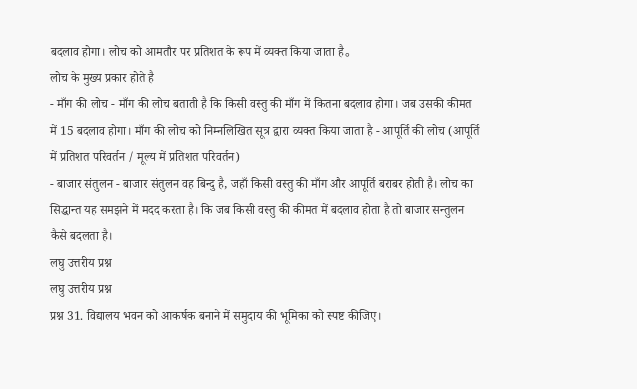बदलाव होगा। लोच को आमतौर पर प्रतिशत के रूप में व्यक्त किया जाता है。
लोच के मुख्य प्रकार होते है
- माँग की लोच - माँग की लोच बताती है कि किसी वस्तु की माँग में कितना बदलाव होगा। जब उसकी कीमत में 15 बदलाव होगा। माँग की लोच को निम्नलिखित सूत्र द्वारा व्यक्त किया जाता है - आपूर्ति की लोच (आपूर्ति में प्रतिशत परिवर्तन / मूल्य में प्रतिशत परिवर्तन)
- बाजार संतुलन - बाजार संतुलन वह बिन्दु है, जहाँ किसी वस्तु की माँग और आपूर्ति बराबर होती है। लोच का सिद्धान्त यह समझने में मदद करता है। कि जब किसी वस्तु की कीमत में बदलाव होता है तो बाजार सन्तुलन कैसे बदलता है।
लघु उत्तरीय प्रश्न
लघु उत्तरीय प्रश्न
प्रश्न 31. विद्यालय भवन को आकर्षक बनाने में समुदाय की भूमिका को स्पष्ट कीजिए।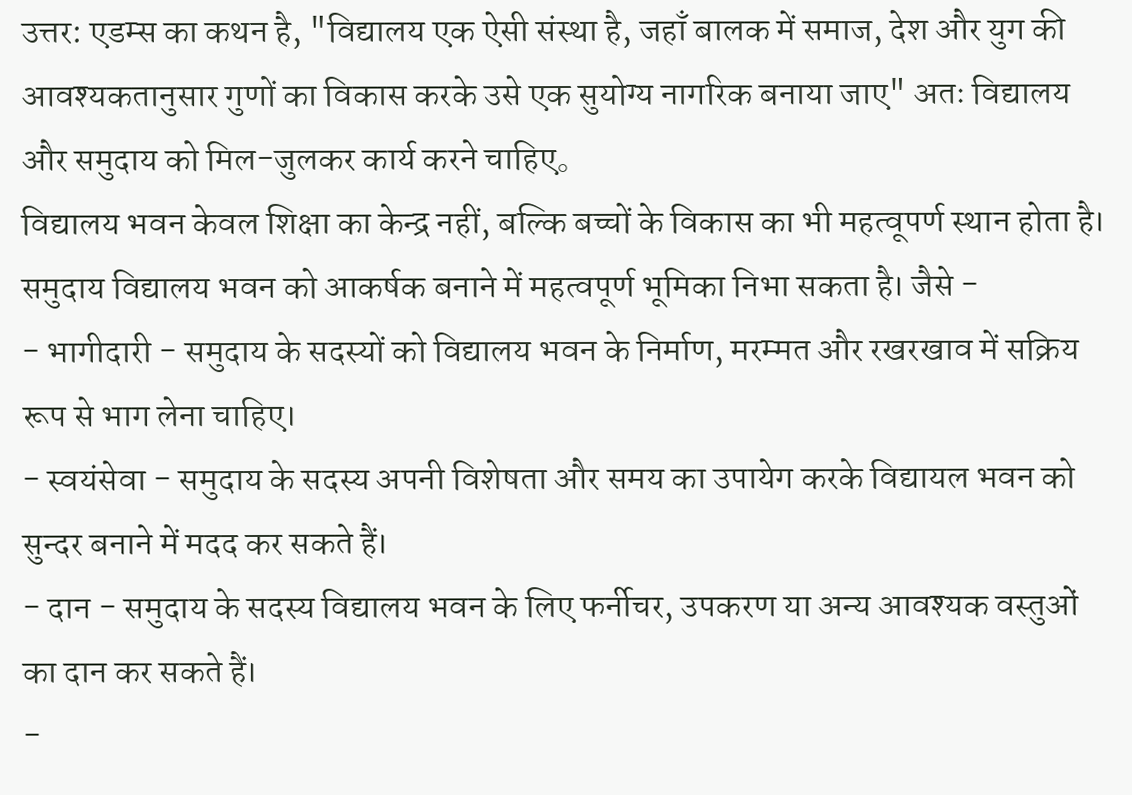उत्तर: एडम्स का कथन है, "विद्यालय एक ऐसी संस्था है, जहाँ बालक में समाज, देश और युग की आवश्यकतानुसार गुणों का विकास करके उसे एक सुयोग्य नागरिक बनाया जाए" अतः विद्यालय और समुदाय को मिल-जुलकर कार्य करने चाहिए。
विद्यालय भवन केवल शिक्षा का केन्द्र नहीं, बल्कि बच्चों के विकास का भी महत्वूपर्ण स्थान होता है। समुदाय विद्यालय भवन को आकर्षक बनाने में महत्वपूर्ण भूमिका निभा सकता है। जैसे -
- भागीदारी - समुदाय के सदस्यों को विद्यालय भवन के निर्माण, मरम्मत और रखरखाव में सक्रिय रूप से भाग लेना चाहिए।
- स्वयंसेवा - समुदाय के सदस्य अपनी विशेषता और समय का उपायेग करके विद्यायल भवन को सुन्दर बनाने में मदद कर सकते हैं।
- दान - समुदाय के सदस्य विद्यालय भवन के लिए फर्नीचर, उपकरण या अन्य आवश्यक वस्तुओं का दान कर सकते हैं।
-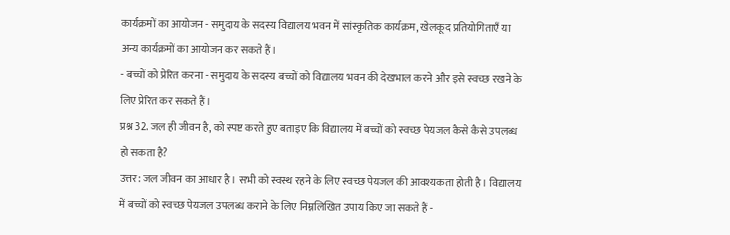कार्यक्रमों का आयोजन - समुदाय के सदस्य विद्यालय भवन में सांस्कृतिक कार्यक्रम, खेलकूद प्रतियोगिताएँ या अन्य कार्यक्रमों का आयोजन कर सकते हैं।
- बच्चों को प्रेरित करना - समुदाय के सदस्य बच्चों को विद्यालय भवन की देखभाल करने और इसे स्वच्छ रखने के लिए प्रेरित कर सकते हैं।
प्रश्न 32. जल ही जीवन है, को स्पष्ट करते हुए बताइए कि विद्यालय में बच्चों को स्वच्छ पेयजल कैसे कैसे उपलब्ध हो सकता है?
उत्तर: जल जीवन का आधार है। सभी को स्वस्थ रहने के लिए स्वच्छ पेयजल की आवश्यकता होती है। विद्यालय में बच्चों को स्वच्छ पेयजल उपलब्ध कराने के लिए निम्नलिखित उपाय किए जा सकते हैं -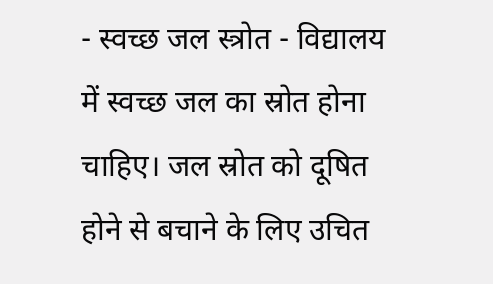- स्वच्छ जल स्त्रोत - विद्यालय में स्वच्छ जल का स्रोत होना चाहिए। जल स्रोत को दूषित होने से बचाने के लिए उचित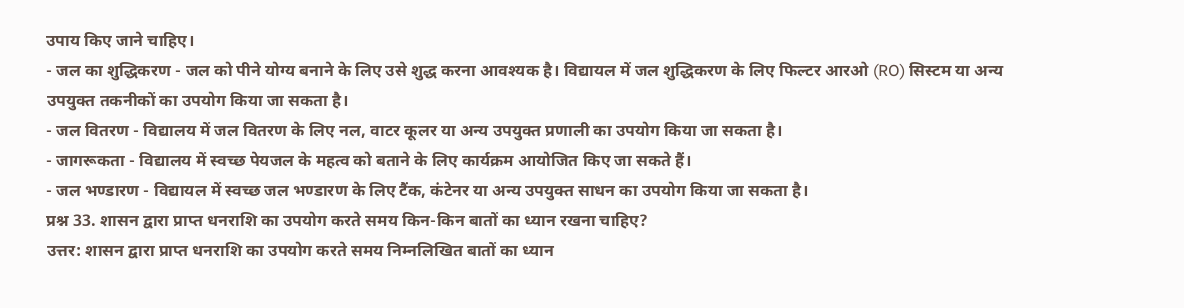उपाय किए जाने चाहिए।
- जल का शुद्धिकरण - जल को पीने योग्य बनाने के लिए उसे शुद्ध करना आवश्यक है। विद्यायल में जल शुद्धिकरण के लिए फिल्टर आरओ (RO) सिस्टम या अन्य उपयुक्त तकनीकों का उपयोग किया जा सकता है।
- जल वितरण - विद्यालय में जल वितरण के लिए नल, वाटर कूलर या अन्य उपयुक्त प्रणाली का उपयोग किया जा सकता है।
- जागरूकता - विद्यालय में स्वच्छ पेयजल के महत्व को बताने के लिए कार्यक्रम आयोजित किए जा सकते हैं।
- जल भण्डारण - विद्यायल में स्वच्छ जल भण्डारण के लिए टैंक, कंटेनर या अन्य उपयुक्त साधन का उपयोग किया जा सकता है।
प्रश्न 33. शासन द्वारा प्राप्त धनराशि का उपयोग करते समय किन-किन बातों का ध्यान रखना चाहिए?
उत्तर: शासन द्वारा प्राप्त धनराशि का उपयोग करते समय निम्नलिखित बातों का ध्यान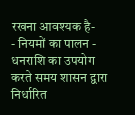रखना आवश्यक है-
- नियमों का पालन - धनराशि का उपयोग करते समय शासन द्वारा निर्धारित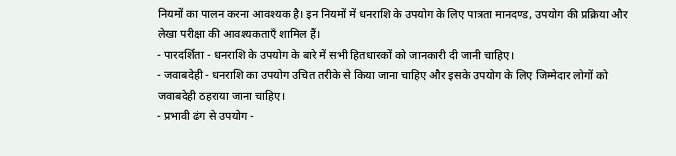नियमों का पालन करना आवश्यक है। इन नियमों में धनराशि के उपयोग के लिए पात्रता मानदण्ड, उपयोग की प्रक्रिया और लेखा परीक्षा की आवश्यकताएँ शामिल हैं।
- पारदर्शिता - धनराशि के उपयोग के बारे में सभी हितधारकों को जानकारी दी जानी चाहिए।
- जवाबदेही - धनराशि का उपयोग उचित तरीके से किया जाना चाहिए और इसके उपयोग के लिए जिम्मेदार लोगों को जवाबदेही ठहराया जाना चाहिए।
- प्रभावी ढंग से उपयोग -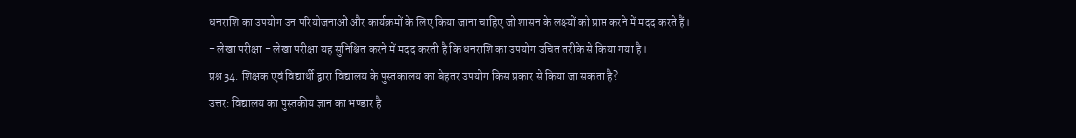धनराशि का उपयोग उन परियोजनाओं और कार्यक्रमों के लिए किया जाना चाहिए जो शासन के लक्ष्यों को प्राप्त करने में मदद करते हैं।
- लेखा परीक्षा - लेखा परीक्षा यह सुनिश्चित करने में मदद करती है कि धनराशि का उपयोग उचित तरीके से किया गया है।
प्रश्न 34. शिक्षक एवं विद्यार्थी द्वारा विद्यालय के पुस्तकालय का बेहतर उपयोग किस प्रकार से किया जा सकता है?
उत्तर: विद्यालय का पुस्तकीय ज्ञान का भण्डार है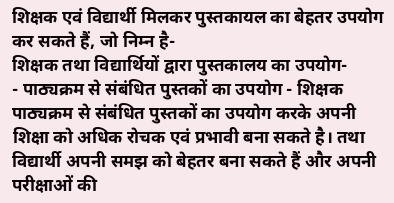शिक्षक एवं विद्यार्थी मिलकर पुस्तकायल का बेहतर उपयोग कर सकते हैं, जो निम्न है-
शिक्षक तथा विद्यार्थियों द्वारा पुस्तकालय का उपयोग-
- पाठ्यक्रम से संबंधित पुस्तकों का उपयोग - शिक्षक पाठ्यक्रम से संबंधित पुस्तकों का उपयोग करके अपनी शिक्षा को अधिक रोचक एवं प्रभावी बना सकते है। तथा विद्यार्थी अपनी समझ को बेहतर बना सकते हैं और अपनी परीक्षाओं की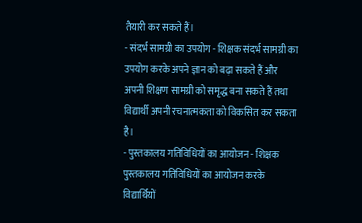तैयारी कर सकते हैं।
- संदर्भ सामग्री का उपयोग - शिक्षक संदर्भ सामग्री का उपयोग करके अपने ज्ञान को बढ़ा सकते हैं और अपनी शिक्षण सामग्री को समृद्ध बना सकते हैं तथा विद्यार्थी अपनी रचनात्मकता को विकसित कर सकता है।
- पुस्तकालय गतिविधियों का आयोजन - शिक्षक पुस्तकालय गतिविधियों का आयोजन करके विद्यार्थियों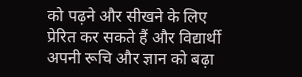को पढ़ने और सीखने के लिए प्रेरित कर सकते हैं और विद्यार्थी अपनी रूचि और ज्ञान को बढ़ा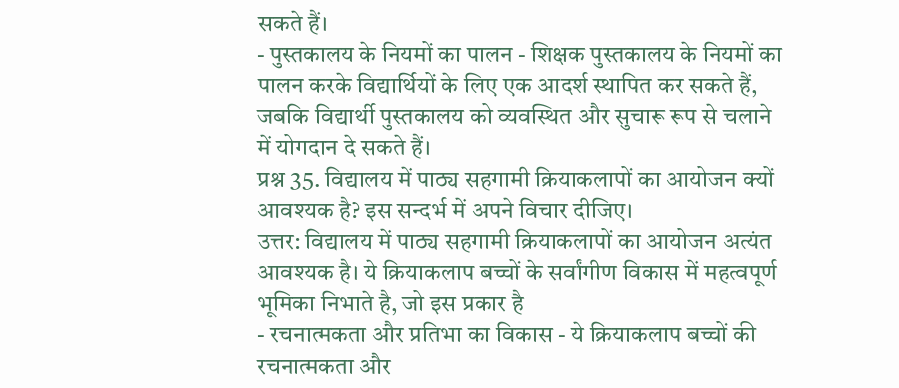सकते हैं।
- पुस्तकालय के नियमों का पालन - शिक्षक पुस्तकालय के नियमों का पालन करके विद्यार्थियों के लिए एक आदर्श स्थापित कर सकते हैं, जबकि विद्यार्थी पुस्तकालय को व्यवस्थित और सुचारू रूप से चलाने में योगदान दे सकते हैं।
प्रश्न 35. विद्यालय में पाठ्य सहगामी क्रियाकलापों का आयोजन क्यों आवश्यक है? इस सन्दर्भ में अपने विचार दीजिए।
उत्तर: विद्यालय में पाठ्य सहगामी क्रियाकलापों का आयोजन अत्यंत आवश्यक है। ये क्रियाकलाप बच्चों के सर्वांगीण विकास में महत्वपूर्ण भूमिका निभाते है, जो इस प्रकार है
- रचनात्मकता और प्रतिभा का विकास - ये क्रियाकलाप बच्चों की रचनात्मकता और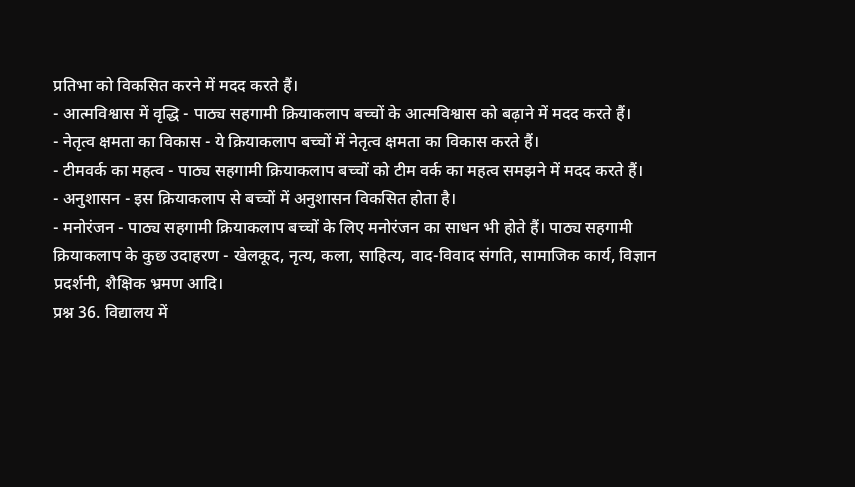प्रतिभा को विकसित करने में मदद करते हैं।
- आत्मविश्वास में वृद्धि - पाठ्य सहगामी क्रियाकलाप बच्चों के आत्मविश्वास को बढ़ाने में मदद करते हैं।
- नेतृत्व क्षमता का विकास - ये क्रियाकलाप बच्चों में नेतृत्व क्षमता का विकास करते हैं।
- टीमवर्क का महत्व - पाठ्य सहगामी क्रियाकलाप बच्चों को टीम वर्क का महत्व समझने में मदद करते हैं।
- अनुशासन - इस क्रियाकलाप से बच्चों में अनुशासन विकसित होता है।
- मनोरंजन - पाठ्य सहगामी क्रियाकलाप बच्चों के लिए मनोरंजन का साधन भी होते हैं। पाठ्य सहगामी क्रियाकलाप के कुछ उदाहरण - खेलकूद, नृत्य, कला, साहित्य, वाद-विवाद संगति, सामाजिक कार्य, विज्ञान प्रदर्शनी, शैक्षिक भ्रमण आदि।
प्रश्न 36. विद्यालय में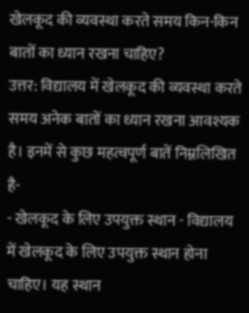खेलकूद की व्यवस्था करते समय किन-किन बातों का ध्यान रखना चाहिए?
उत्तर: विद्यालय में खेलकूद की व्यवस्था करते समय अनेक बातों का ध्यान रखना आवश्यक है। इनमें से कुछ महत्वपूर्ण बातें निम्नलिखित है-
- खेलकूद के लिए उपयुक्त स्थान - विद्यालय में खेलकूद के लिए उपयुक्त स्थान होना चाहिए। यह स्थान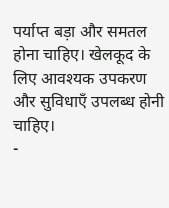पर्याप्त बड़ा और समतल होना चाहिए। खेलकूद के लिए आवश्यक उपकरण और सुविधाएँ उपलब्ध होनी चाहिए।
-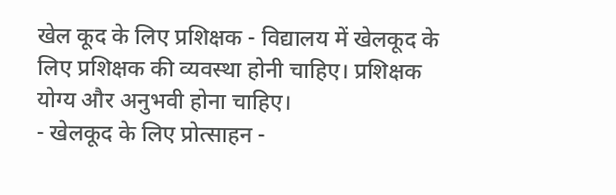खेल कूद के लिए प्रशिक्षक - विद्यालय में खेलकूद के लिए प्रशिक्षक की व्यवस्था होनी चाहिए। प्रशिक्षक योग्य और अनुभवी होना चाहिए।
- खेलकूद के लिए प्रोत्साहन -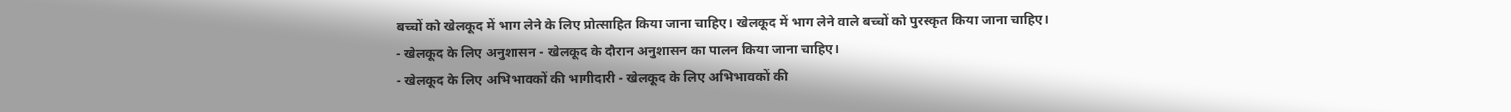बच्चों को खेलकूद में भाग लेने के लिए प्रोत्साहित किया जाना चाहिए। खेलकूद में भाग लेने वाले बच्चों को पुरस्कृत किया जाना चाहिए।
- खेलकूद के लिए अनुशासन - खेलकूद के दौरान अनुशासन का पालन किया जाना चाहिए।
- खेलकूद के लिए अभिभावकों की भागीदारी - खेलकूद के लिए अभिभावकों की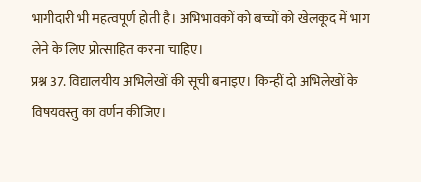भागीदारी भी महत्वपूर्ण होती है। अभिभावकों को बच्चों को खेलकूद में भाग लेने के लिए प्रोत्साहित करना चाहिए।
प्रश्न 37. विद्यालयीय अभिलेखों की सूची बनाइए। किन्हीं दो अभिलेखों के विषयवस्तु का वर्णन कीजिए।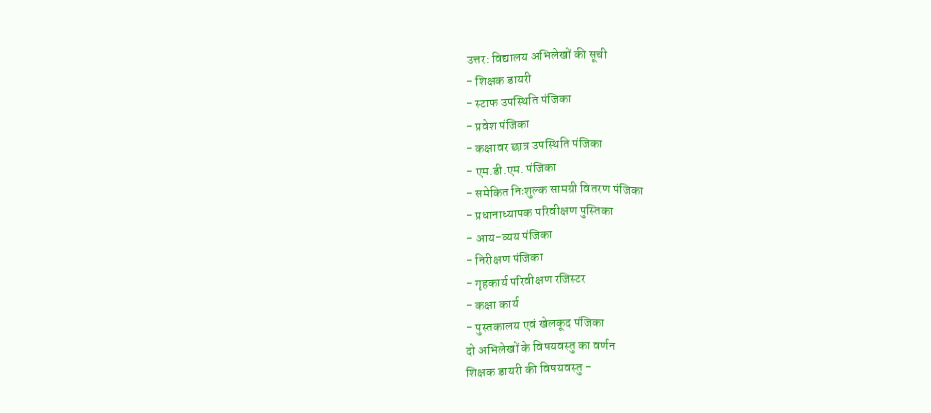उत्तर: विद्यालय अभिलेखों की सूची
- शिक्षक डायरी
- स्टाफ उपस्थिति पंजिका
- प्रवेश पंजिका
- कक्षावर छात्र उपस्थिति पंजिका
- एम.डी.एम. पंजिका
- समेकित निःशुल्क सामग्री वितरण पंजिका
- प्रधानाध्यापक परिवीक्षण पुस्तिका
- आय-व्यय पंजिका
- निरीक्षण पंजिका
- गृहकार्य परिवीक्षण रजिस्टर
- कक्षा कार्य
- पुस्तकालय एवं खेलकूद पंजिका
दो अभिलेखों के विषयवस्तु का वर्णन
शिक्षक डायरी की विषयवस्तु -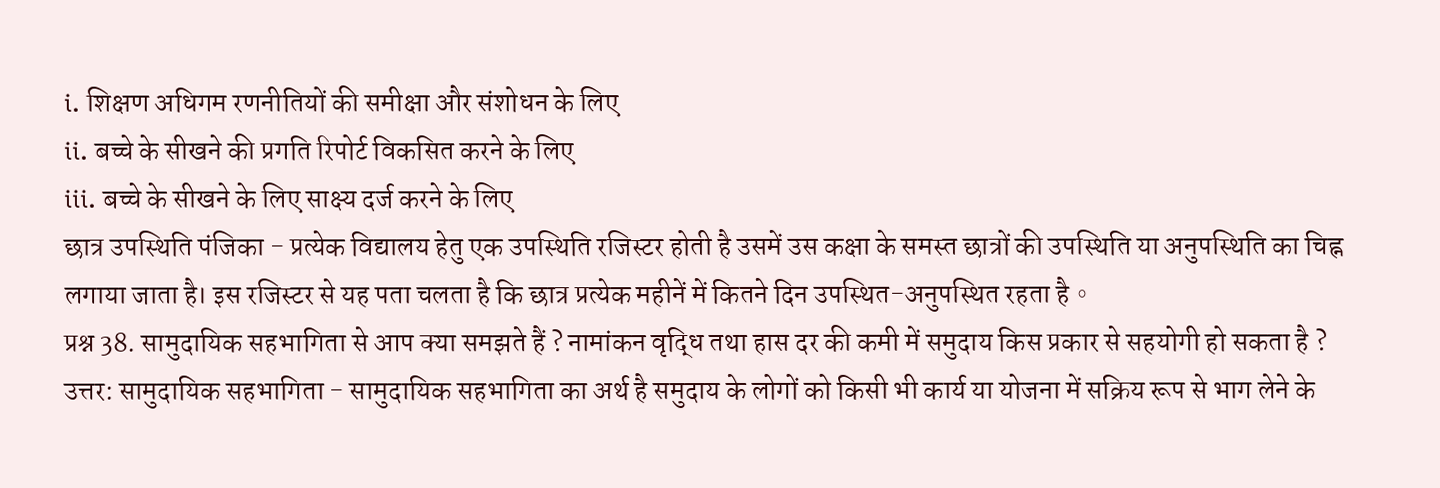i. शिक्षण अधिगम रणनीतियों की समीक्षा और संशोधन के लिए
ii. बच्चे के सीखने की प्रगति रिपोर्ट विकसित करने के लिए
iii. बच्चे के सीखने के लिए साक्ष्य दर्ज करने के लिए
छात्र उपस्थिति पंजिका - प्रत्येक विद्यालय हेतु एक उपस्थिति रजिस्टर होती है उसमें उस कक्षा के समस्त छात्रों की उपस्थिति या अनुपस्थिति का चिह्न लगाया जाता है। इस रजिस्टर से यह पता चलता है कि छात्र प्रत्येक महीनें में कितने दिन उपस्थित-अनुपस्थित रहता है。
प्रश्न 38. सामुदायिक सहभागिता से आप क्या समझते हैं ? नामांकन वृद्धि तथा हास दर की कमी में समुदाय किस प्रकार से सहयोगी हो सकता है ?
उत्तर: सामुदायिक सहभागिता - सामुदायिक सहभागिता का अर्थ है समुदाय के लोगों को किसी भी कार्य या योजना में सक्रिय रूप से भाग लेने के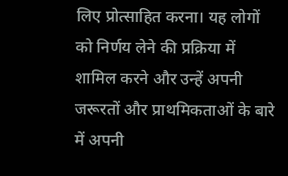लिए प्रोत्साहित करना। यह लोगों को निर्णय लेने की प्रक्रिया में शामिल करने और उन्हें अपनी जरूरतों और प्राथमिकताओं के बारे में अपनी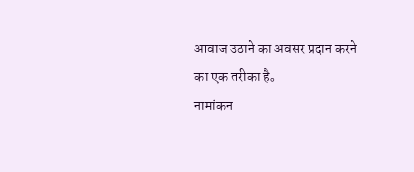आवाज उठाने का अवसर प्रदान करने का एक तरीका है。
नामांकन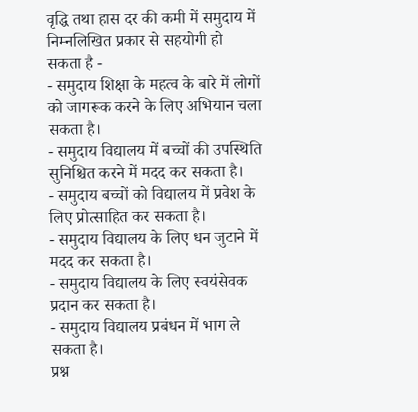वृद्धि तथा हास दर की कमी में समुदाय में निम्नलिखित प्रकार से सहयोगी हो सकता है -
- समुदाय शिक्षा के महत्व के बारे में लोगों को जागरूक करने के लिए अभियान चला सकता है।
- समुदाय विद्यालय में बच्चों की उपस्थिति सुनिश्चित करने में मदद कर सकता है।
- समुदाय बच्चों को विद्यालय में प्रवेश के लिए प्रोत्साहित कर सकता है।
- समुदाय विद्यालय के लिए धन जुटाने में मदद कर सकता है।
- समुदाय विद्यालय के लिए स्वयंसेवक प्रदान कर सकता है।
- समुदाय विद्यालय प्रबंधन में भाग ले सकता है।
प्रश्न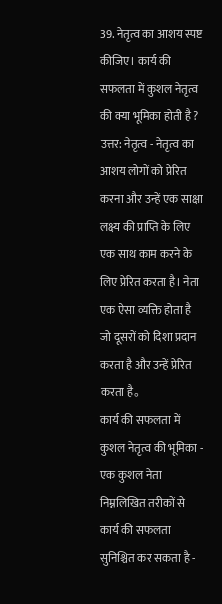39. नेतृत्व का आशय स्पष्ट कीजिए। कार्य की सफलता में कुशल नेतृत्व की क्या भूमिका होती है ?
उत्तर: नेतृत्व - नेतृत्व का आशय लोगों को प्रेरित करना और उन्हें एक साक्षा लक्ष्य की प्राप्ति के लिए एक साथ काम करने के लिए प्रेरित करता है। नेता एक ऐसा व्यक्ति होता है जो दूसरों को दिशा प्रदान करता है और उन्हें प्रेरित करता है。
कार्य की सफलता में कुशल नेतृत्व की भूमिका - एक कुशल नेता निम्नलिखित तरीकों से कार्य की सफलता सुनिश्चित कर सकता है -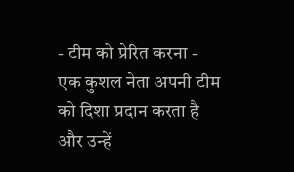- टीम को प्रेरित करना - एक कुशल नेता अपनी टीम को दिशा प्रदान करता है और उन्हें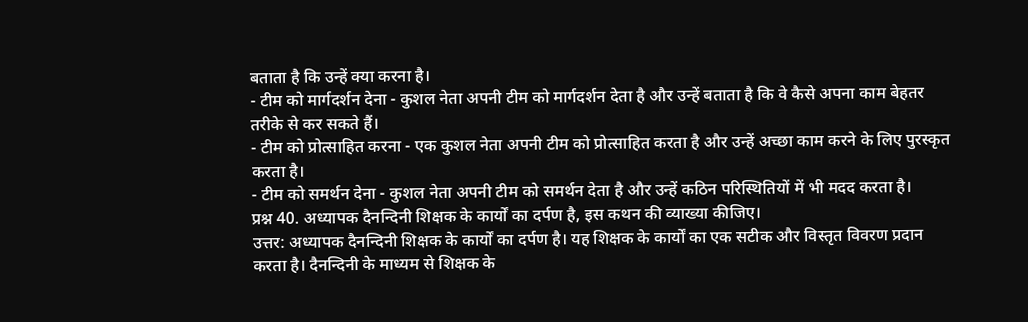बताता है कि उन्हें क्या करना है।
- टीम को मार्गदर्शन देना - कुशल नेता अपनी टीम को मार्गदर्शन देता है और उन्हें बताता है कि वे कैसे अपना काम बेहतर तरीके से कर सकते हैं।
- टीम को प्रोत्साहित करना - एक कुशल नेता अपनी टीम को प्रोत्साहित करता है और उन्हें अच्छा काम करने के लिए पुरस्कृत करता है।
- टीम को समर्थन देना - कुशल नेता अपनी टीम को समर्थन देता है और उन्हें कठिन परिस्थितियों में भी मदद करता है।
प्रश्न 40. अध्यापक दैनन्दिनी शिक्षक के कार्यों का दर्पण है, इस कथन की व्याख्या कीजिए।
उत्तर: अध्यापक दैनन्दिनी शिक्षक के कार्यों का दर्पण है। यह शिक्षक के कार्यों का एक सटीक और विस्तृत विवरण प्रदान करता है। दैनन्दिनी के माध्यम से शिक्षक के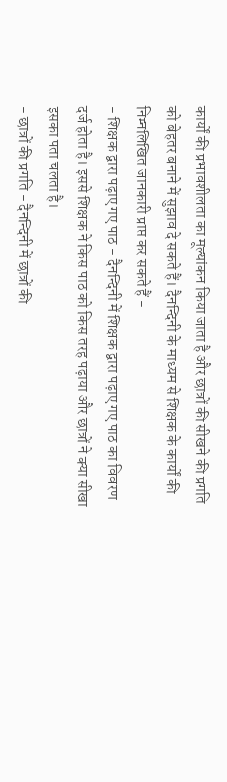कार्यों की प्रभावशीलता का मूल्यांकन किया जाता है और छात्रों की सीखने की प्रगति को बेहतर बनाने में सुझाव दे सकते हैं। दैनन्दिनी के माध्यम से शिक्षक के कार्यों की निम्नलिखित जानकारी प्राप्त कर सकते हैं -
- शिक्षक द्वारा पढ़ाए गए पाठ - दैनन्दिनी में शिक्षक द्वारा पढ़ाए गए पाठ का विवरण दर्ज होता है। इससे शिक्षक ने किस पाठ को किस तरह पढ़ाया और छात्रों ने क्या सीखा इसका पता चलता है।
- छात्रों की प्रगति - दैनन्दिनी में छात्रों की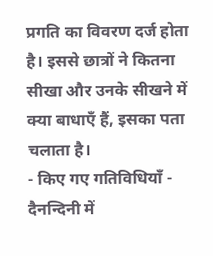प्रगति का विवरण दर्ज होता है। इससे छात्रों ने कितना सीखा और उनके सीखने में क्या बाधाएँ हैं, इसका पता चलाता है।
- किए गए गतिविधियाँ - दैनन्दिनी में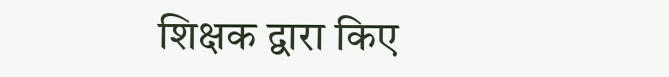शिक्षक द्वारा किए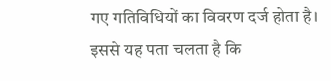गए गतिविधियों का विवरण दर्ज होता है। इससे यह पता चलता है कि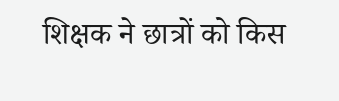शिक्षक ने छात्रों को किस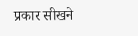प्रकार सीखने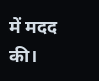में मदद की।